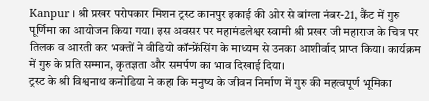Kanpur । श्री प्रखर परोपकार मिशन ट्रस्ट कानपुर इकाई की ओर से बांग्ला नंबर-21, कैंट में गुरु पूर्णिमा का आयोजन किया गया। इस अवसर पर महामंडलेश्वर स्वामी श्री प्रखर जी महाराज के चित्र पर तिलक व आरती कर भक्तों ने वीडियो कॉन्फ्रेंसिंग के माध्यम से उनका आशीर्वाद प्राप्त किया। कार्यक्रम में गुरु के प्रति सम्मान, कृतज्ञता और समर्पण का भाव दिखाई दिया।
ट्रस्ट के श्री विश्वनाथ कनोडिया ने कहा कि मनुष्य के जीवन निर्माण में गुरु की महत्वपूर्ण भूमिका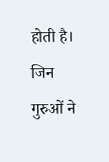होती है। जिन गुरुओं ने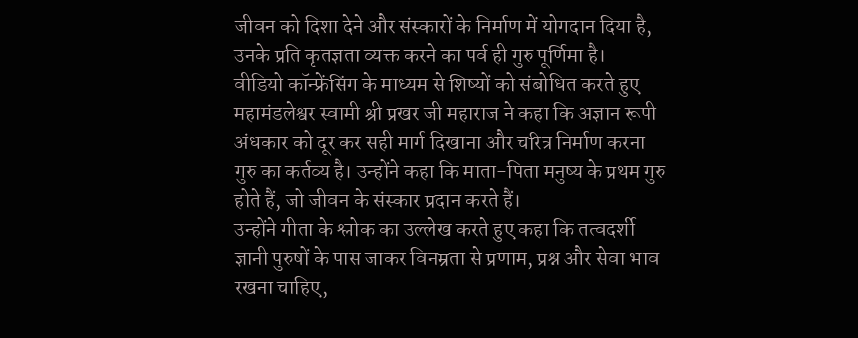जीवन को दिशा देने और संस्कारों के निर्माण में योगदान दिया है, उनके प्रति कृतज्ञता व्यक्त करने का पर्व ही गुरु पूर्णिमा है।
वीडियो कॉन्फ्रेंसिंग के माध्यम से शिष्यों को संबोधित करते हुए महामंडलेश्वर स्वामी श्री प्रखर जी महाराज ने कहा कि अज्ञान रूपी अंधकार को दूर कर सही मार्ग दिखाना और चरित्र निर्माण करना गुरु का कर्तव्य है। उन्होंने कहा कि माता-पिता मनुष्य के प्रथम गुरु होते हैं, जो जीवन के संस्कार प्रदान करते हैं।
उन्होंने गीता के श्लोक का उल्लेख करते हुए कहा कि तत्वदर्शी ज्ञानी पुरुषों के पास जाकर विनम्रता से प्रणाम, प्रश्न और सेवा भाव रखना चाहिए,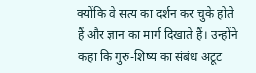क्योंकि वे सत्य का दर्शन कर चुके होते हैं और ज्ञान का मार्ग दिखाते हैं। उन्होंने कहा कि गुरु-शिष्य का संबंध अटूट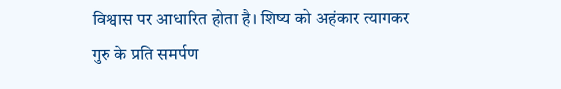विश्वास पर आधारित होता है। शिष्य को अहंकार त्यागकर गुरु के प्रति समर्पण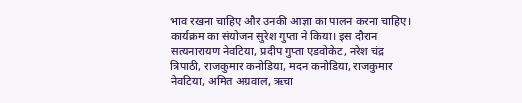भाव रखना चाहिए और उनकी आज्ञा का पालन करना चाहिए।
कार्यक्रम का संयोजन सुरेश गुप्ता ने किया। इस दौरान सत्यनारायण नेवटिया, प्रदीप गुप्ता एडवोकेट, नरेश चंद्र त्रिपाठी, राजकुमार कनोडिया, मदन कनोडिया, राजकुमार नेवटिया, अमित अग्रवाल, ऋचा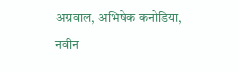अग्रवाल, अभिषेक कनोडिया, नवीन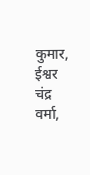कुमार, ईश्वर चंद्र वर्मा,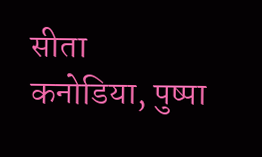सीता कनोडिया, पुष्पा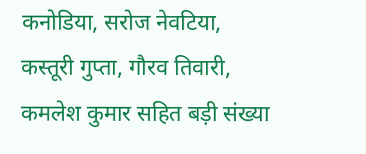कनोडिया, सरोज नेवटिया, कस्तूरी गुप्ता, गौरव तिवारी, कमलेश कुमार सहित बड़ी संख्या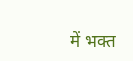में भक्त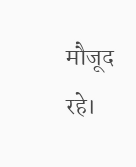मौजूद रहे।